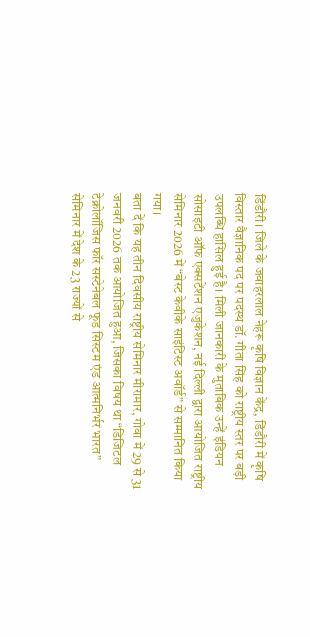डिंडौरी। जिले के जवाहरलाल नेहरू कृषि विज्ञान केंद्र, डिंडौरी में कृषि विस्तार वैज्ञानिक पद पर पदस्थ डॉ. गीता सिंह को राष्ट्रीय स्तर पर बड़ी उपलब्धि हासिल हुई है। मिली जानकारी के मुताबिक उन्हें इंडियन सोसाइटी ऑफ एक्सटेंशन एजुकेशन, नई दिल्ली द्वारा आयोजित राष्ट्रीय सेमिनार 2026 में “बेस्ट केवीके साइंटिस्ट अवॉर्ड” से सम्मानित किया गया।
बता दें कि यह तीन दिवसीय राष्ट्रीय सेमिनार मीरामार, गोवा में 29 से 31 जनवरी 2026 तक आयोजित हुआ, जिसका विषय था “डिजिटल टेक्नोलॉजिस फॉर सस्टेनेबल फूड सिस्टम एंड आत्मनिर्भर भारत” सेमिनार में देश के 23 राज्यों से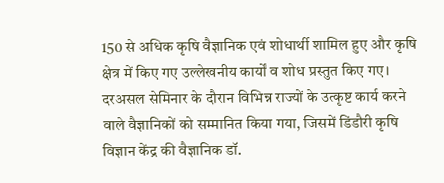150 से अधिक कृषि वैज्ञानिक एवं शोधार्थी शामिल हुए और कृषि क्षेत्र में किए गए उल्लेखनीय कार्यों व शोध प्रस्तुत किए गए।
दरअसल सेमिनार के दौरान विभिन्न राज्यों के उत्कृष्ट कार्य करने वाले वैज्ञानिकों को सम्मानित किया गया, जिसमें डिंडौरी कृषि विज्ञान केंद्र की वैज्ञानिक डॉ.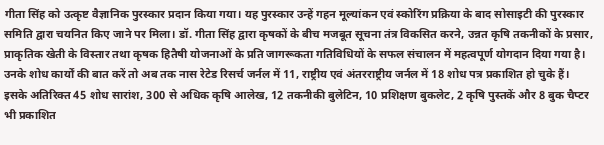गीता सिंह को उत्कृष्ट वैज्ञानिक पुरस्कार प्रदान किया गया। यह पुरस्कार उन्हें गहन मूल्यांकन एवं स्कोरिंग प्रक्रिया के बाद सोसाइटी की पुरस्कार समिति द्वारा चयनित किए जाने पर मिला। डॉ. गीता सिंह द्वारा कृषकों के बीच मजबूत सूचना तंत्र विकसित करने, उन्नत कृषि तकनीकों के प्रसार, प्राकृतिक खेती के विस्तार तथा कृषक हितैषी योजनाओं के प्रति जागरूकता गतिविधियों के सफल संचालन में महत्वपूर्ण योगदान दिया गया है।
उनके शोध कार्यों की बात करें तो अब तक नास रेटेड रिसर्च जर्नल में 11, राष्ट्रीय एवं अंतरराष्ट्रीय जर्नल में 18 शोध पत्र प्रकाशित हो चुके हैं। इसके अतिरिक्त 45 शोध सारांश, 300 से अधिक कृषि आलेख, 12 तकनीकी बुलेटिन, 10 प्रशिक्षण बुकलेट, 2 कृषि पुस्तकें और 8 बुक चैप्टर भी प्रकाशित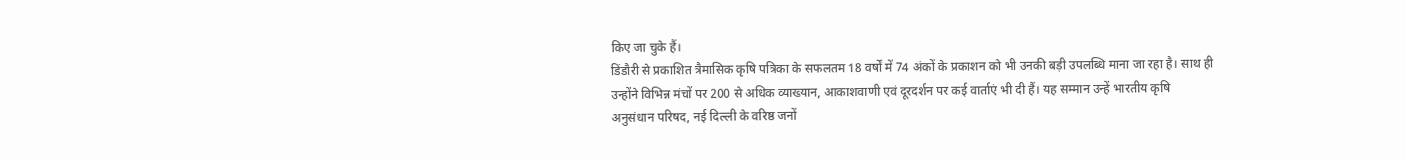किए जा चुके हैं।
डिंडौरी से प्रकाशित त्रैमासिक कृषि पत्रिका के सफलतम 18 वर्षों में 74 अंकों के प्रकाशन को भी उनकी बड़ी उपलब्धि माना जा रहा है। साथ ही उन्होंने विभिन्न मंचों पर 200 से अधिक व्याख्यान, आकाशवाणी एवं दूरदर्शन पर कई वार्ताएं भी दी हैं। यह सम्मान उन्हें भारतीय कृषि अनुसंधान परिषद, नई दिल्ली के वरिष्ठ जनों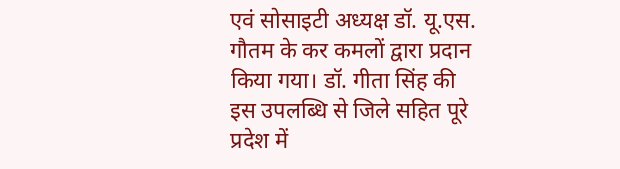एवं सोसाइटी अध्यक्ष डॉ. यू.एस. गौतम के कर कमलों द्वारा प्रदान किया गया। डॉ. गीता सिंह की इस उपलब्धि से जिले सहित पूरे प्रदेश में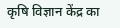कृषि विज्ञान केंद्र का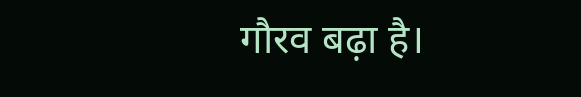गौरव बढ़ा है।